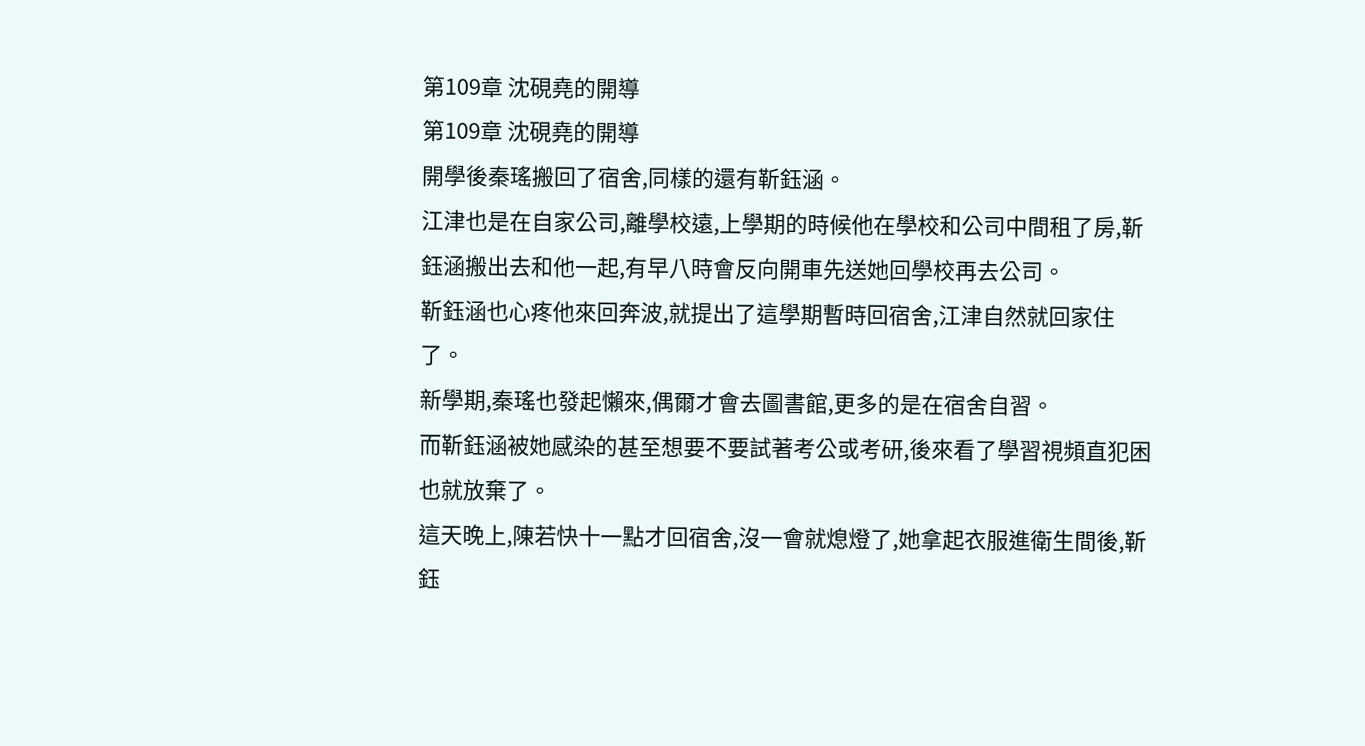第109章 沈硯堯的開導
第109章 沈硯堯的開導
開學後秦瑤搬回了宿舍,同樣的還有靳鈺涵。
江津也是在自家公司,離學校遠,上學期的時候他在學校和公司中間租了房,靳鈺涵搬出去和他一起,有早八時會反向開車先送她回學校再去公司。
靳鈺涵也心疼他來回奔波,就提出了這學期暫時回宿舍,江津自然就回家住了。
新學期,秦瑤也發起懶來,偶爾才會去圖書館,更多的是在宿舍自習。
而靳鈺涵被她感染的甚至想要不要試著考公或考研,後來看了學習視頻直犯困也就放棄了。
這天晚上,陳若快十一點才回宿舍,沒一會就熄燈了,她拿起衣服進衛生間後,靳鈺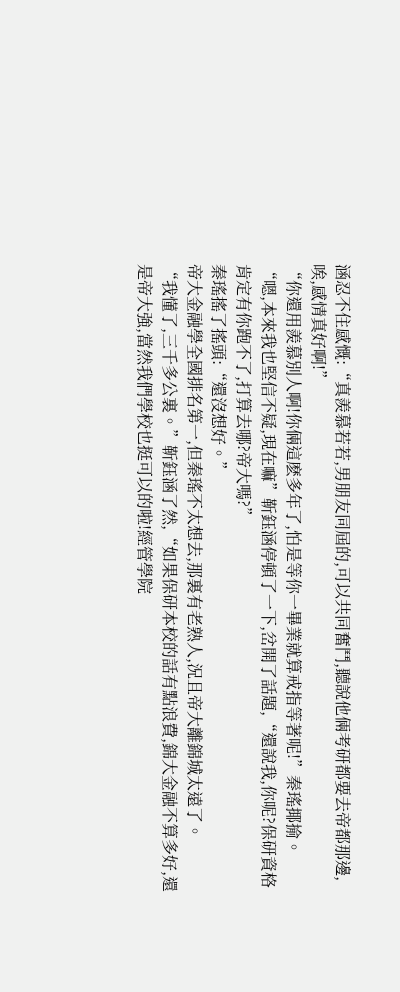涵忍不住感慨:“真羨慕若若,男朋友同屆的,可以共同奮鬥,聽說他倆考研都要去帝都那邊,唉,感情真好啊!”
“你還用羨慕別人啊!你倆這麽多年了,怕是等你一畢業就算戒指等著呢!”秦瑤揶揄。
“嗯,本來我也堅信不疑,現在嘛”靳鈺涵停頓了一下,岔開了話題,“還說我,你呢?保研資格肯定有你跑不了,打算去哪?帝大嗎?”
秦瑤搖了搖頭:“還沒想好。”
帝大金融學全國排名第一,但秦瑤不太想去,那裏有老熟人,況且帝大離錦城太遠了。
“我懂了,三千多公裏。”靳鈺涵了然,“如果保研本校的話有點浪費,錦大金融不算多好,還是帝大強,當然我們學校也挺可以的啦!經管學院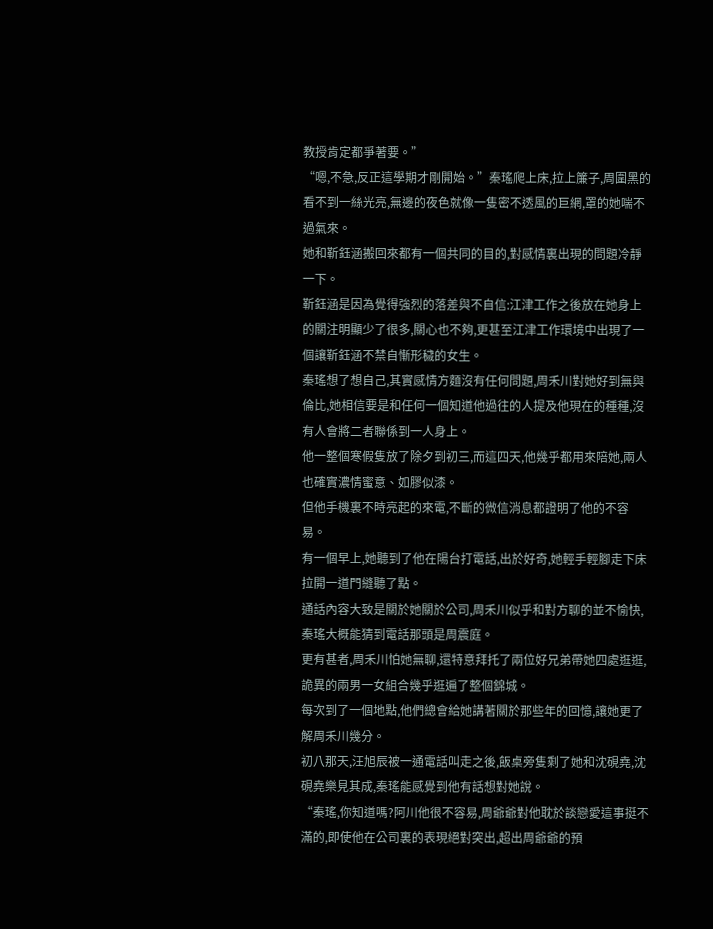教授肯定都爭著要。”
“嗯,不急,反正這學期才剛開始。”秦瑤爬上床,拉上簾子,周圍黑的看不到一絲光亮,無邊的夜色就像一隻密不透風的巨網,罩的她喘不過氣來。
她和靳鈺涵搬回來都有一個共同的目的,對感情裏出現的問題冷靜一下。
靳鈺涵是因為覺得強烈的落差與不自信:江津工作之後放在她身上的關注明顯少了很多,關心也不夠,更甚至江津工作環境中出現了一個讓靳鈺涵不禁自慚形穢的女生。
秦瑤想了想自己,其實感情方麵沒有任何問題,周禾川對她好到無與倫比,她相信要是和任何一個知道他過往的人提及他現在的種種,沒有人會將二者聯係到一人身上。
他一整個寒假隻放了除夕到初三,而這四天,他幾乎都用來陪她,兩人也確實濃情蜜意、如膠似漆。
但他手機裏不時亮起的來電,不斷的微信消息都證明了他的不容易。
有一個早上,她聽到了他在陽台打電話,出於好奇,她輕手輕腳走下床拉開一道門縫聽了點。
通話內容大致是關於她關於公司,周禾川似乎和對方聊的並不愉快,秦瑤大概能猜到電話那頭是周震庭。
更有甚者,周禾川怕她無聊,還特意拜托了兩位好兄弟帶她四處逛逛,詭異的兩男一女組合幾乎逛遍了整個錦城。
每次到了一個地點,他們總會給她講著關於那些年的回憶,讓她更了解周禾川幾分。
初八那天,汪旭辰被一通電話叫走之後,飯桌旁隻剩了她和沈硯堯,沈硯堯樂見其成,秦瑤能感覺到他有話想對她說。
“秦瑤,你知道嗎?阿川他很不容易,周爺爺對他耽於談戀愛這事挺不滿的,即使他在公司裏的表現絕對突出,超出周爺爺的預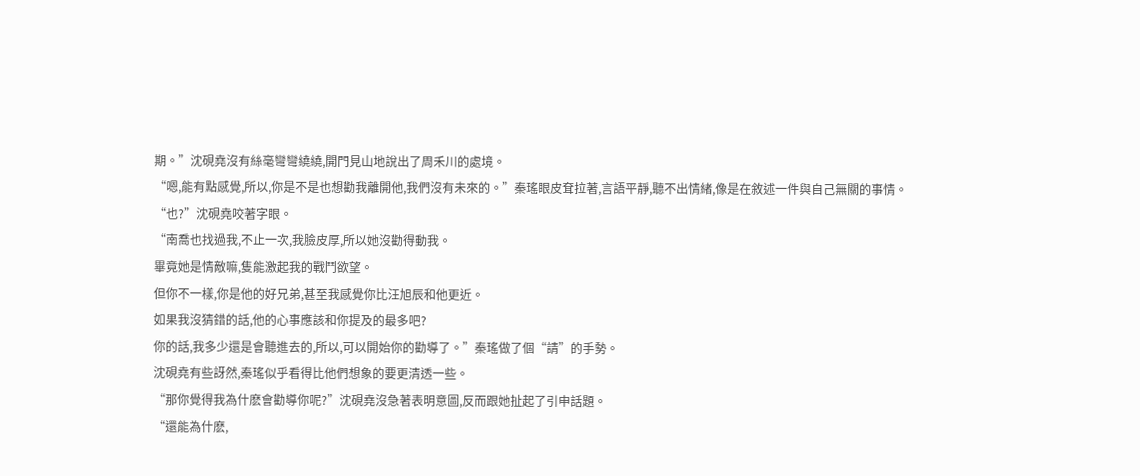期。”沈硯堯沒有絲毫彎彎繞繞,開門見山地說出了周禾川的處境。
“嗯,能有點感覺,所以,你是不是也想勸我離開他,我們沒有未來的。”秦瑤眼皮耷拉著,言語平靜,聽不出情緒,像是在敘述一件與自己無關的事情。
“也?”沈硯堯咬著字眼。
“南喬也找過我,不止一次,我臉皮厚,所以她沒勸得動我。
畢竟她是情敵嘛,隻能激起我的戰鬥欲望。
但你不一樣,你是他的好兄弟,甚至我感覺你比汪旭辰和他更近。
如果我沒猜錯的話,他的心事應該和你提及的最多吧?
你的話,我多少還是會聽進去的,所以,可以開始你的勸導了。”秦瑤做了個“請”的手勢。
沈硯堯有些訝然,秦瑤似乎看得比他們想象的要更清透一些。
“那你覺得我為什麽會勸導你呢?”沈硯堯沒急著表明意圖,反而跟她扯起了引申話題。
“還能為什麽,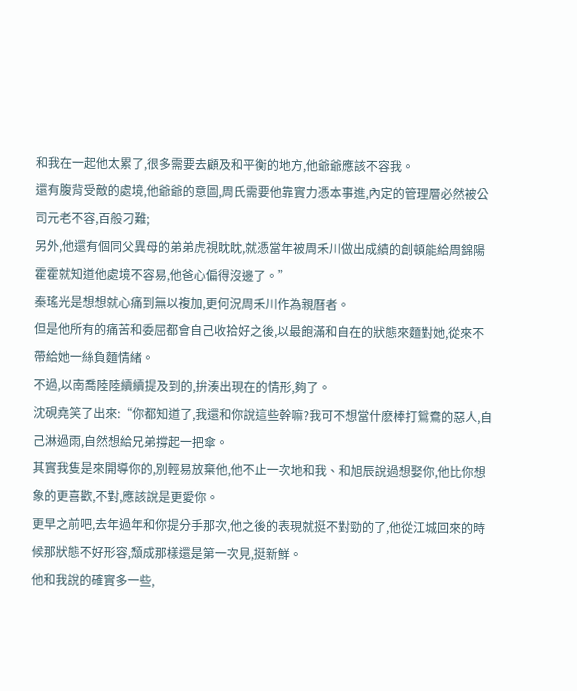和我在一起他太累了,很多需要去顧及和平衡的地方,他爺爺應該不容我。
還有腹背受敵的處境,他爺爺的意圖,周氏需要他靠實力憑本事進,內定的管理層必然被公司元老不容,百般刁難;
另外,他還有個同父異母的弟弟虎視眈眈,就憑當年被周禾川做出成績的創頓能給周錦陽霍霍就知道他處境不容易,他爸心偏得沒邊了。”
秦瑤光是想想就心痛到無以複加,更何況周禾川作為親曆者。
但是他所有的痛苦和委屈都會自己收拾好之後,以最飽滿和自在的狀態來麵對她,從來不帶給她一絲負麵情緒。
不過,以南喬陸陸續續提及到的,拚湊出現在的情形,夠了。
沈硯堯笑了出來:“你都知道了,我還和你說這些幹嘛?我可不想當什麽棒打鴛鴦的惡人,自己淋過雨,自然想給兄弟撐起一把傘。
其實我隻是來開導你的,別輕易放棄他,他不止一次地和我、和旭辰說過想娶你,他比你想象的更喜歡,不對,應該說是更愛你。
更早之前吧,去年過年和你提分手那次,他之後的表現就挺不對勁的了,他從江城回來的時候那狀態不好形容,頹成那樣還是第一次見,挺新鮮。
他和我說的確實多一些,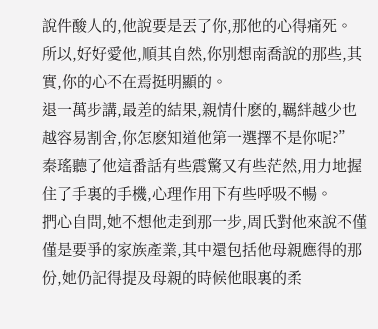說件酸人的,他說要是丟了你,那他的心得痛死。
所以,好好愛他,順其自然,你別想南喬說的那些,其實,你的心不在焉挺明顯的。
退一萬步講,最差的結果,親情什麽的,羈絆越少也越容易割舍,你怎麽知道他第一選擇不是你呢?”
秦瑤聽了他這番話有些震驚又有些茫然,用力地握住了手裏的手機,心理作用下有些呼吸不暢。
捫心自問,她不想他走到那一步,周氏對他來說不僅僅是要爭的家族產業,其中還包括他母親應得的那份,她仍記得提及母親的時候他眼裏的柔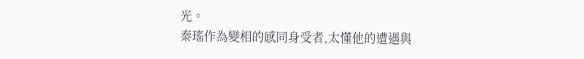光。
秦瑤作為變相的感同身受者,太懂他的遭遇與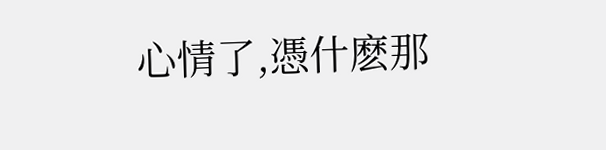心情了,憑什麽那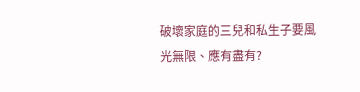破壞家庭的三兒和私生子要風光無限、應有盡有?